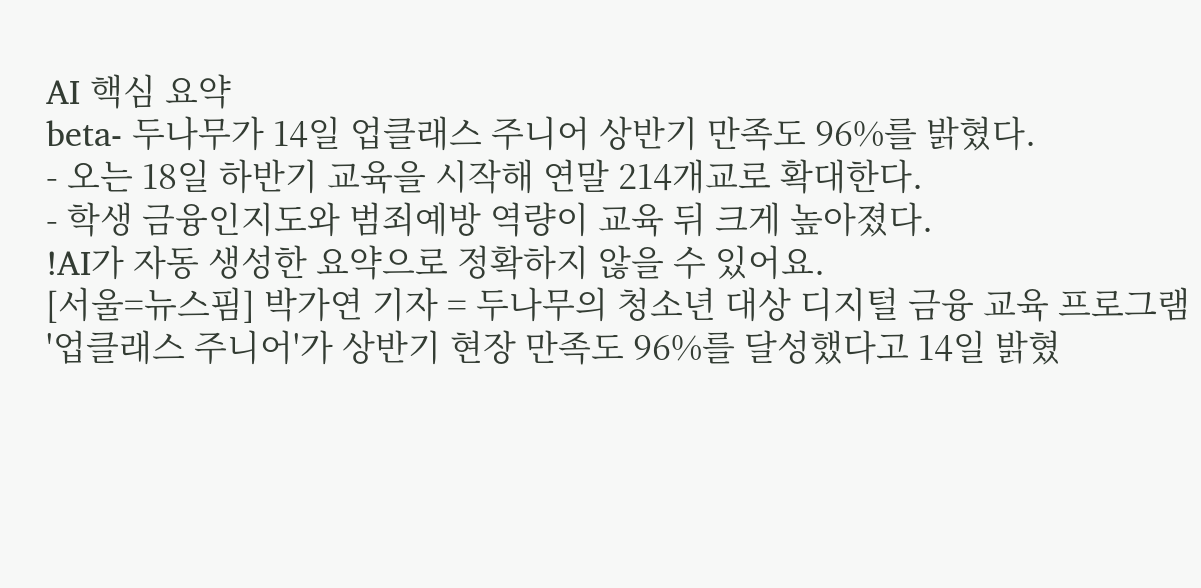AI 핵심 요약
beta- 두나무가 14일 업클래스 주니어 상반기 만족도 96%를 밝혔다.
- 오는 18일 하반기 교육을 시작해 연말 214개교로 확대한다.
- 학생 금융인지도와 범죄예방 역량이 교육 뒤 크게 높아졌다.
!AI가 자동 생성한 요약으로 정확하지 않을 수 있어요.
[서울=뉴스핌] 박가연 기자 = 두나무의 청소년 대상 디지털 금융 교육 프로그램 '업클래스 주니어'가 상반기 현장 만족도 96%를 달성했다고 14일 밝혔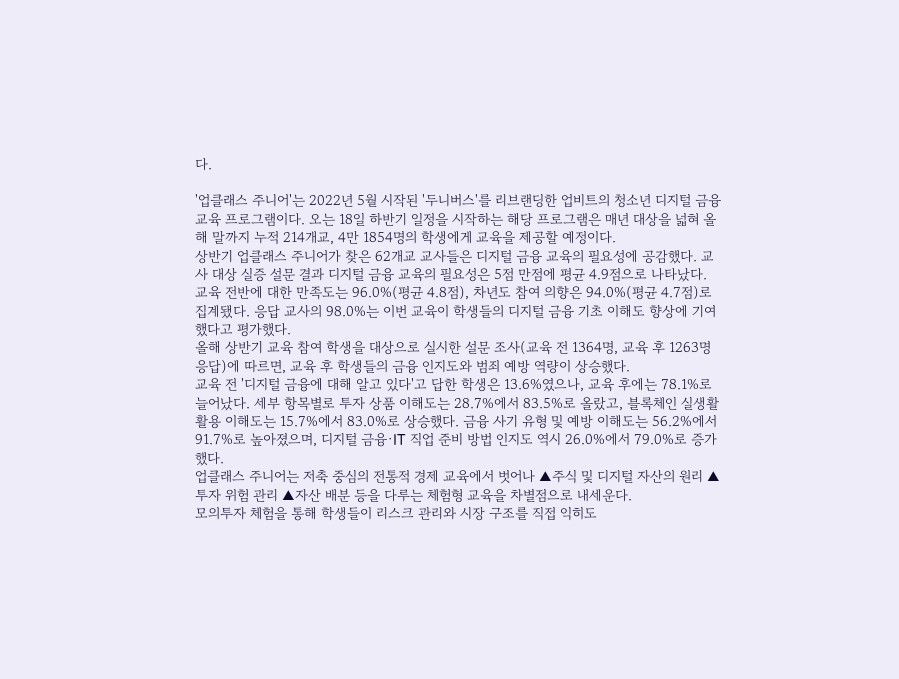다.

'업클래스 주니어'는 2022년 5월 시작된 '두니버스'를 리브랜딩한 업비트의 청소년 디지털 금융 교육 프로그램이다. 오는 18일 하반기 일정을 시작하는 해당 프로그램은 매년 대상을 넓혀 올해 말까지 누적 214개교, 4만 1854명의 학생에게 교육을 제공할 예정이다.
상반기 업클래스 주니어가 찾은 62개교 교사들은 디지털 금융 교육의 필요성에 공감했다. 교사 대상 실증 설문 결과 디지털 금융 교육의 필요성은 5점 만점에 평균 4.9점으로 나타났다.
교육 전반에 대한 만족도는 96.0%(평균 4.8점), 차년도 참여 의향은 94.0%(평균 4.7점)로 집계됐다. 응답 교사의 98.0%는 이번 교육이 학생들의 디지털 금융 기초 이해도 향상에 기여했다고 평가했다.
올해 상반기 교육 참여 학생을 대상으로 실시한 설문 조사(교육 전 1364명, 교육 후 1263명 응답)에 따르면, 교육 후 학생들의 금융 인지도와 범죄 예방 역량이 상승했다.
교육 전 '디지털 금융에 대해 알고 있다'고 답한 학생은 13.6%였으나, 교육 후에는 78.1%로 늘어났다. 세부 항목별로 투자 상품 이해도는 28.7%에서 83.5%로 올랐고, 블록체인 실생활 활용 이해도는 15.7%에서 83.0%로 상승했다. 금융 사기 유형 및 예방 이해도는 56.2%에서 91.7%로 높아졌으며, 디지털 금융·IT 직업 준비 방법 인지도 역시 26.0%에서 79.0%로 증가했다.
업클래스 주니어는 저축 중심의 전통적 경제 교육에서 벗어나 ▲주식 및 디지털 자산의 원리 ▲투자 위험 관리 ▲자산 배분 등을 다루는 체험형 교육을 차별점으로 내세운다.
모의투자 체험을 통해 학생들이 리스크 관리와 시장 구조를 직접 익히도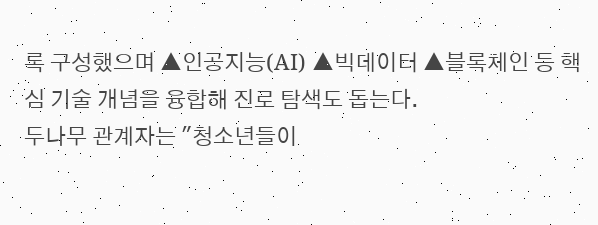록 구성했으며 ▲인공지능(AI) ▲빅데이터 ▲블록체인 등 핵심 기술 개념을 융합해 진로 탐색도 돕는다.
두나무 관계자는 "청소년들이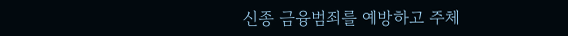신종 금융범죄를 예방하고 주체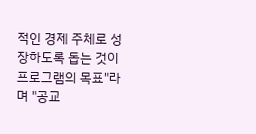적인 경제 주체로 성장하도록 돕는 것이 프로그램의 목표"라며 "공교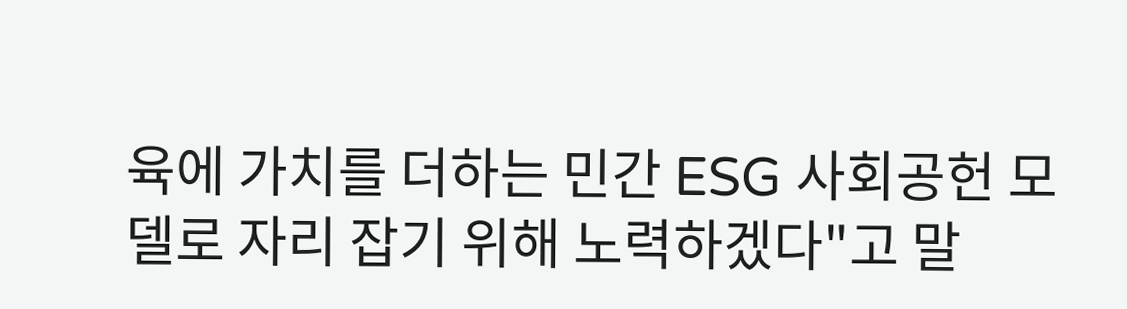육에 가치를 더하는 민간 ESG 사회공헌 모델로 자리 잡기 위해 노력하겠다"고 말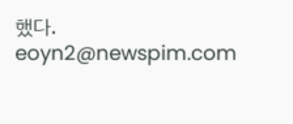했다.
eoyn2@newspim.com